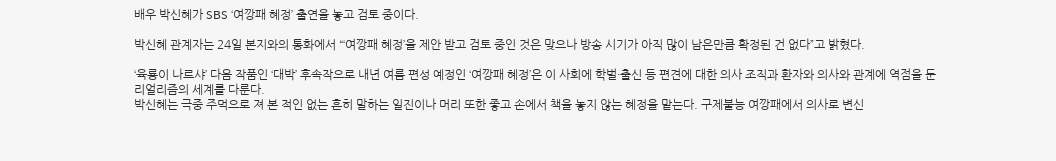배우 박신혜가 SBS ‘여깡패 혜정’ 출연을 놓고 검토 중이다.

박신혜 관계자는 24일 본지와의 통화에서 “‘여깡패 혜정’을 제안 받고 검토 중인 것은 맞으나 방송 시기가 아직 많이 남은만큼 확정된 건 없다”고 밝혔다.

‘육룡이 나르샤’ 다음 작품인 ‘대박’ 후속작으로 내년 여름 편성 예정인 ‘여깡패 혜정’은 이 사회에 학벌·출신 등 편견에 대한 의사 조직과 환자와 의사와 관계에 역점을 둔 리얼리즘의 세계를 다룬다.
박신혜는 극중 주먹으로 져 본 적인 없는 흔히 말하는 일진이나 머리 또한 좋고 손에서 책을 놓지 않는 혜정을 맡는다. 구제불능 여깡패에서 의사로 변신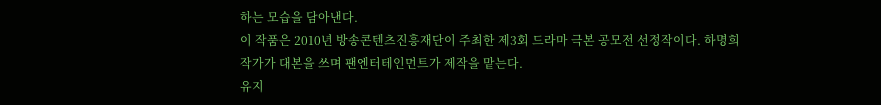하는 모습을 담아낸다.
이 작품은 2010년 방송콘텐츠진흥재단이 주최한 제3회 드라마 극본 공모전 선정작이다. 하명희 작가가 대본을 쓰며 팬엔터테인먼트가 제작을 맡는다.
유지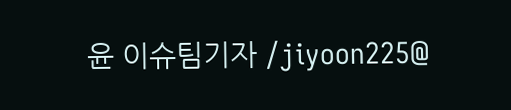윤 이슈팀기자 /jiyoon225@